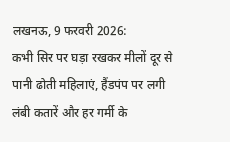लखनऊ, 9 फरवरी 2026:
कभी सिर पर घड़ा रखकर मीलों दूर से पानी ढोती महिलाएं, हैंडपंप पर लगी लंबी कतारें और हर गर्मी के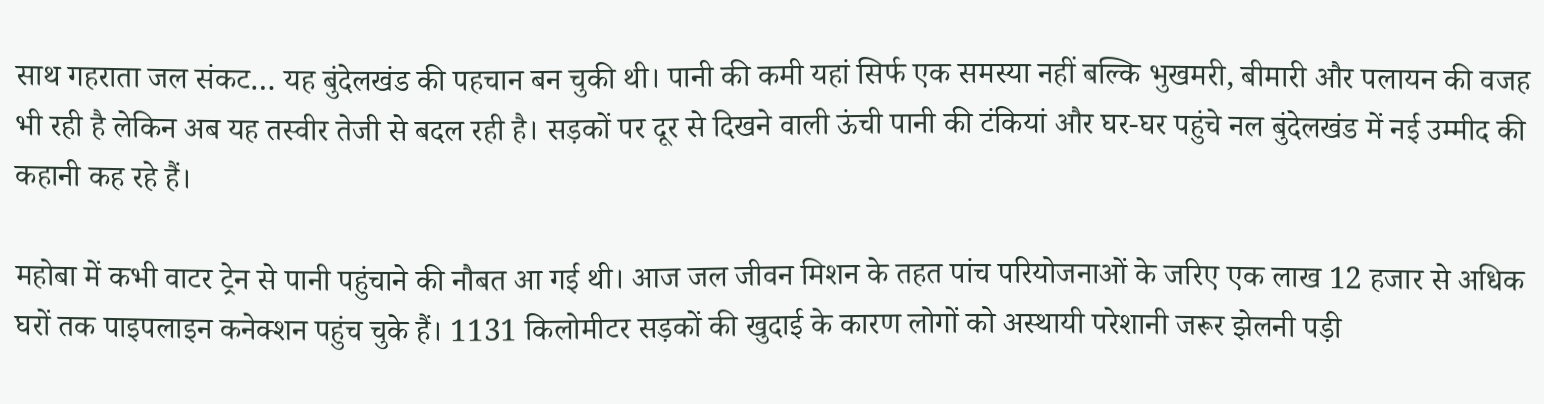साथ गहराता जल संकट… यह बुंदेलखंड की पहचान बन चुकी थी। पानी की कमी यहां सिर्फ एक समस्या नहीं बल्कि भुखमरी, बीमारी और पलायन की वजह भी रही है लेकिन अब यह तस्वीर तेजी से बदल रही है। सड़कों पर दूर से दिखने वाली ऊंची पानी की टंकियां और घर-घर पहुंचे नल बुंदेलखंड में नई उम्मीद की कहानी कह रहे हैं।

महोबा में कभी वाटर ट्रेन से पानी पहुंचाने की नौबत आ गई थी। आज जल जीवन मिशन के तहत पांच परियोजनाओं के जरिए एक लाख 12 हजार से अधिक घरों तक पाइपलाइन कनेक्शन पहुंच चुके हैं। 1131 किलोमीटर सड़कों की खुदाई के कारण लोगों को अस्थायी परेशानी जरूर झेलनी पड़ी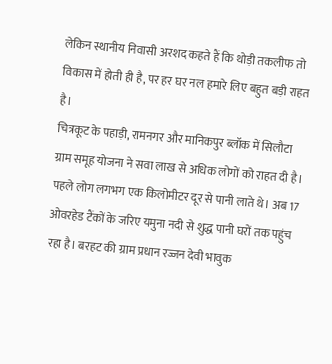लेकिन स्थानीय निवासी अरशद कहते हैं कि थोड़ी तकलीफ तो विकास में होती ही है, पर हर घर नल हमारे लिए बहुत बड़ी राहत है।
चित्रकूट के पहाड़ी, रामनगर और मानिकपुर ब्लॉक में सिलौटा ग्राम समूह योजना ने सवा लाख से अधिक लोगों को राहत दी है। पहले लोग लगभग एक किलोमीटर दूर से पानी लाते थे। अब 17 ओवरहेड टैंकों के जरिए यमुना नदी से शुद्ध पानी घरों तक पहुंच रहा है। बरहट की ग्राम प्रधान रज्जन देवी भावुक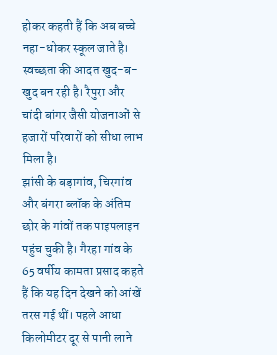होकर कहती हैं कि अब बच्चे नहा-धोकर स्कूल जाते है। स्वच्छता की आदत खुद-ब-खुद बन रही है। रैपुरा और चांदी बांगर जैसी योजनाओं से हजारों परिवारों को सीधा लाभ मिला है।
झांसी के बड़ागांव, चिरगांव और बंगरा ब्लॉक के अंतिम छोर के गांवों तक पाइपलाइन पहुंच चुकी है। गैरहा गांव के 65 वर्षीय कामता प्रसाद कहते हैं कि यह दिन देखने को आंखें तरस गई थीं। पहले आधा किलोमीटर दूर से पानी लाने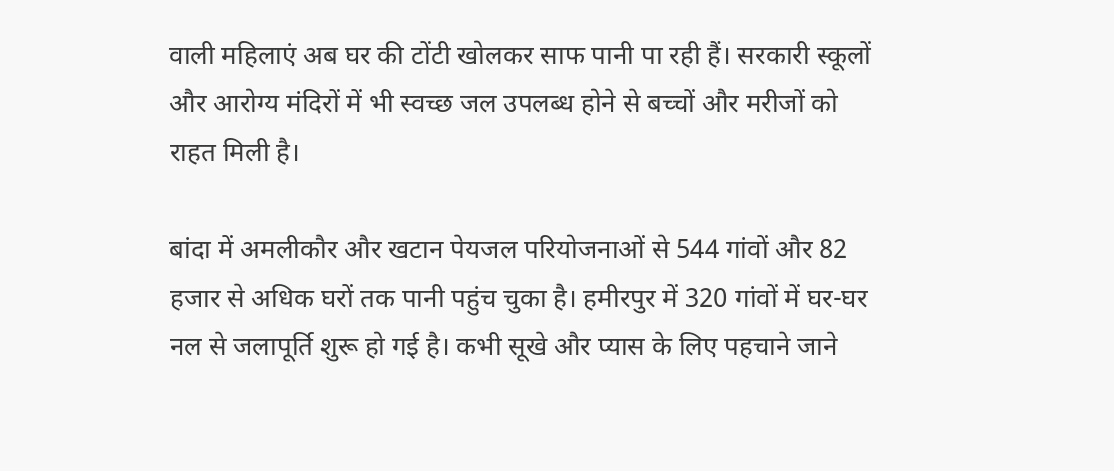वाली महिलाएं अब घर की टोंटी खोलकर साफ पानी पा रही हैं। सरकारी स्कूलों और आरोग्य मंदिरों में भी स्वच्छ जल उपलब्ध होने से बच्चों और मरीजों को राहत मिली है।

बांदा में अमलीकौर और खटान पेयजल परियोजनाओं से 544 गांवों और 82 हजार से अधिक घरों तक पानी पहुंच चुका है। हमीरपुर में 320 गांवों में घर-घर नल से जलापूर्ति शुरू हो गई है। कभी सूखे और प्यास के लिए पहचाने जाने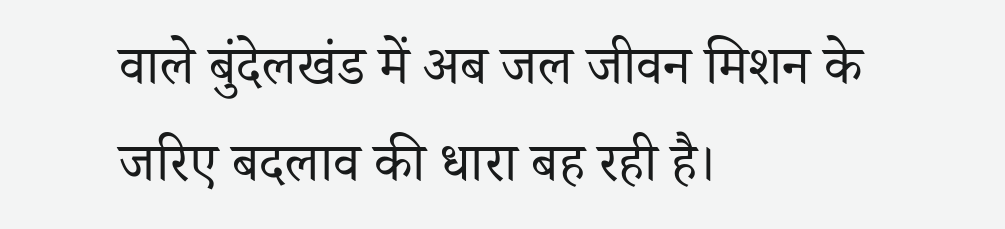वाले बुंदेलखंड में अब जल जीवन मिशन के जरिए बदलाव की धारा बह रही है।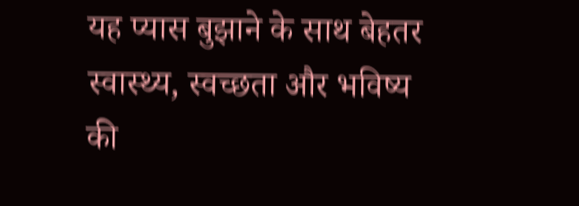यह प्यास बुझाने के साथ बेहतर स्वास्थ्य, स्वच्छता और भविष्य की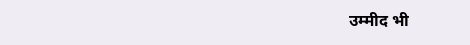उम्मीद भी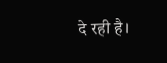दे रही है।